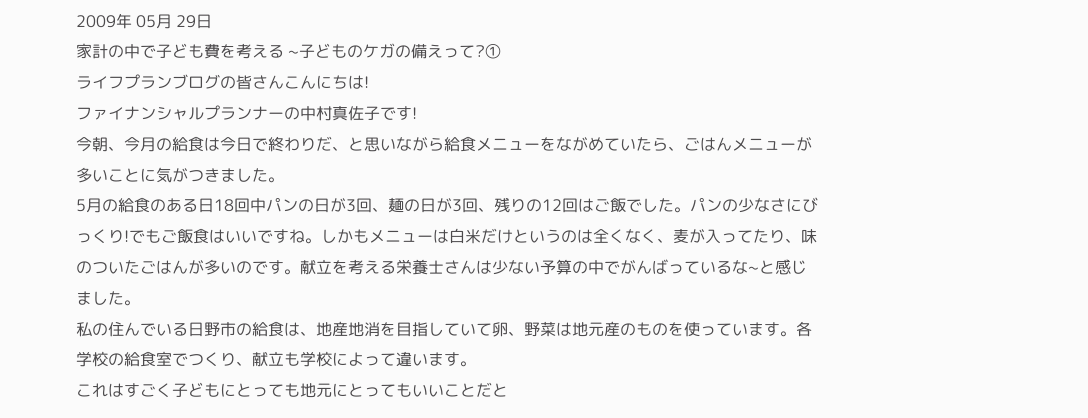2009年 05月 29日
家計の中で子ども費を考える ~子どものケガの備えって?①
ライフプランブログの皆さんこんにちは!
ファイナンシャルプランナーの中村真佐子です!
今朝、今月の給食は今日で終わりだ、と思いながら給食メニューをながめていたら、ごはんメニューが多いことに気がつきました。
5月の給食のある日18回中パンの日が3回、麺の日が3回、残りの12回はご飯でした。パンの少なさにびっくり!でもご飯食はいいですね。しかもメニューは白米だけというのは全くなく、麦が入ってたり、味のついたごはんが多いのです。献立を考える栄養士さんは少ない予算の中でがんばっているな~と感じました。
私の住んでいる日野市の給食は、地産地消を目指していて卵、野菜は地元産のものを使っています。各学校の給食室でつくり、献立も学校によって違います。
これはすごく子どもにとっても地元にとってもいいことだと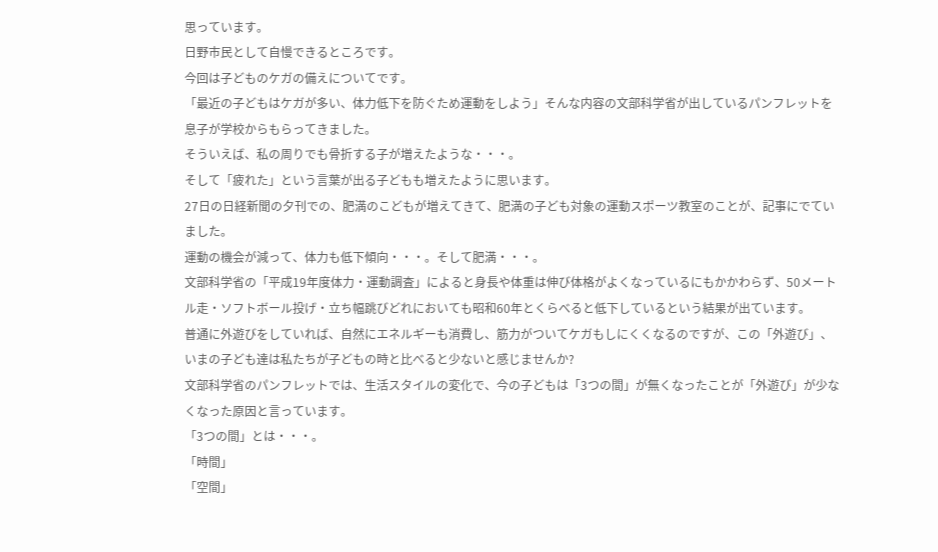思っています。
日野市民として自慢できるところです。
今回は子どものケガの備えについてです。
「最近の子どもはケガが多い、体力低下を防ぐため運動をしよう」そんな内容の文部科学省が出しているパンフレットを息子が学校からもらってきました。
そういえば、私の周りでも骨折する子が増えたような・・・。
そして「疲れた」という言葉が出る子どもも増えたように思います。
27日の日経新聞の夕刊での、肥満のこどもが増えてきて、肥満の子ども対象の運動スポーツ教室のことが、記事にでていました。
運動の機会が減って、体力も低下傾向・・・。そして肥満・・・。
文部科学省の「平成19年度体力・運動調査」によると身長や体重は伸び体格がよくなっているにもかかわらず、50メートル走・ソフトボール投げ・立ち幅跳びどれにおいても昭和60年とくらべると低下しているという結果が出ています。
普通に外遊びをしていれば、自然にエネルギーも消費し、筋力がついてケガもしにくくなるのですが、この「外遊び」、いまの子ども達は私たちが子どもの時と比べると少ないと感じませんか?
文部科学省のパンフレットでは、生活スタイルの変化で、今の子どもは「3つの間」が無くなったことが「外遊び」が少なくなった原因と言っています。
「3つの間」とは・・・。
「時間」
「空間」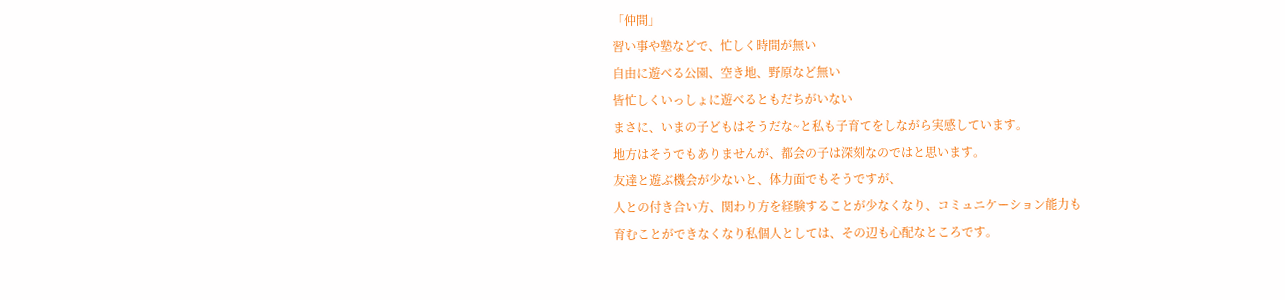「仲間」
習い事や塾などで、忙しく時間が無い
自由に遊べる公園、空き地、野原など無い
皆忙しくいっしょに遊べるともだちがいない
まさに、いまの子どもはそうだな~と私も子育てをしながら実感しています。
地方はそうでもありませんが、都会の子は深刻なのではと思います。
友達と遊ぶ機会が少ないと、体力面でもそうですが、
人との付き合い方、関わり方を経験することが少なくなり、コミュニケーション能力も
育むことができなくなり私個人としては、その辺も心配なところです。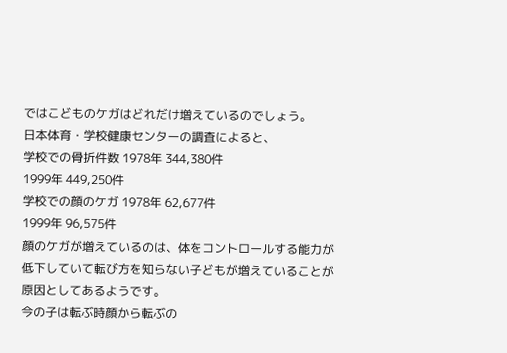ではこどものケガはどれだけ増えているのでしょう。
日本体育・学校健康センターの調査によると、
学校での骨折件数 1978年 344,380件
1999年 449,250件
学校での顔のケガ 1978年 62,677件
1999年 96,575件
顔のケガが増えているのは、体をコントロールする能力が低下していて転び方を知らない子どもが増えていることが原因としてあるようです。
今の子は転ぶ時顔から転ぶの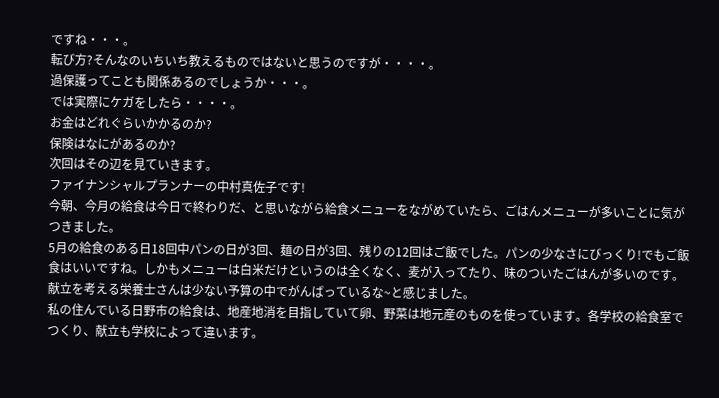ですね・・・。
転び方?そんなのいちいち教えるものではないと思うのですが・・・・。
過保護ってことも関係あるのでしょうか・・・。
では実際にケガをしたら・・・・。
お金はどれぐらいかかるのか?
保険はなにがあるのか?
次回はその辺を見ていきます。
ファイナンシャルプランナーの中村真佐子です!
今朝、今月の給食は今日で終わりだ、と思いながら給食メニューをながめていたら、ごはんメニューが多いことに気がつきました。
5月の給食のある日18回中パンの日が3回、麺の日が3回、残りの12回はご飯でした。パンの少なさにびっくり!でもご飯食はいいですね。しかもメニューは白米だけというのは全くなく、麦が入ってたり、味のついたごはんが多いのです。献立を考える栄養士さんは少ない予算の中でがんばっているな~と感じました。
私の住んでいる日野市の給食は、地産地消を目指していて卵、野菜は地元産のものを使っています。各学校の給食室でつくり、献立も学校によって違います。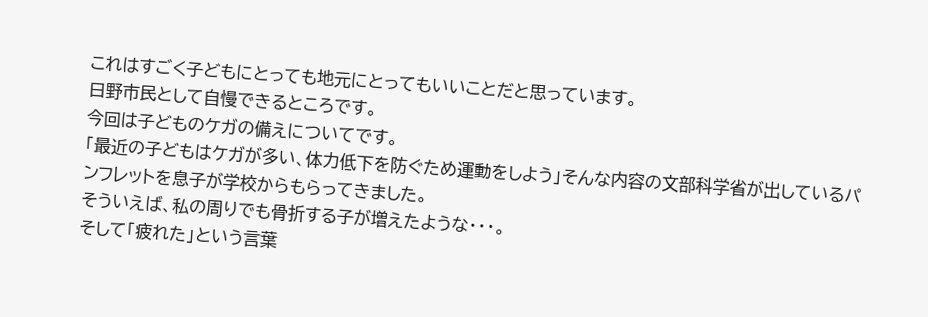これはすごく子どもにとっても地元にとってもいいことだと思っています。
日野市民として自慢できるところです。
今回は子どものケガの備えについてです。
「最近の子どもはケガが多い、体力低下を防ぐため運動をしよう」そんな内容の文部科学省が出しているパンフレットを息子が学校からもらってきました。
そういえば、私の周りでも骨折する子が増えたような・・・。
そして「疲れた」という言葉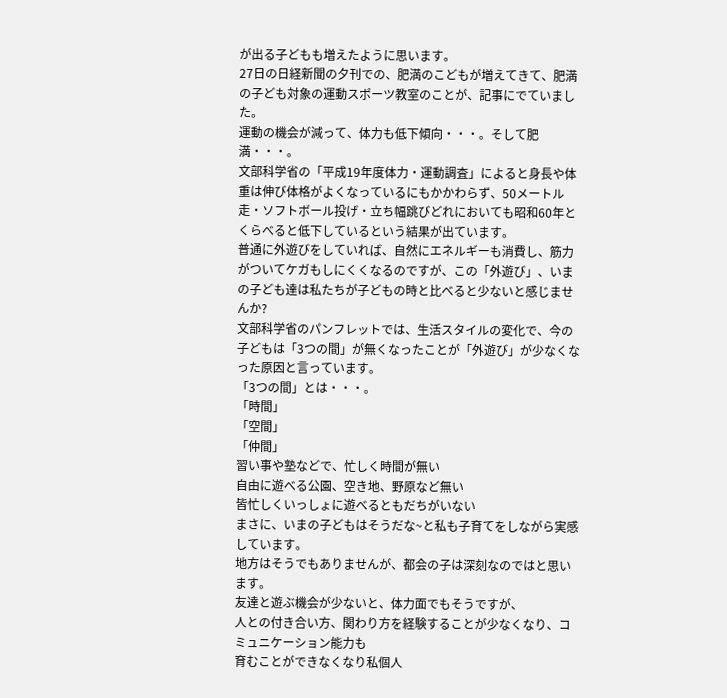が出る子どもも増えたように思います。
27日の日経新聞の夕刊での、肥満のこどもが増えてきて、肥満の子ども対象の運動スポーツ教室のことが、記事にでていました。
運動の機会が減って、体力も低下傾向・・・。そして肥満・・・。
文部科学省の「平成19年度体力・運動調査」によると身長や体重は伸び体格がよくなっているにもかかわらず、50メートル走・ソフトボール投げ・立ち幅跳びどれにおいても昭和60年とくらべると低下しているという結果が出ています。
普通に外遊びをしていれば、自然にエネルギーも消費し、筋力がついてケガもしにくくなるのですが、この「外遊び」、いまの子ども達は私たちが子どもの時と比べると少ないと感じませんか?
文部科学省のパンフレットでは、生活スタイルの変化で、今の子どもは「3つの間」が無くなったことが「外遊び」が少なくなった原因と言っています。
「3つの間」とは・・・。
「時間」
「空間」
「仲間」
習い事や塾などで、忙しく時間が無い
自由に遊べる公園、空き地、野原など無い
皆忙しくいっしょに遊べるともだちがいない
まさに、いまの子どもはそうだな~と私も子育てをしながら実感しています。
地方はそうでもありませんが、都会の子は深刻なのではと思います。
友達と遊ぶ機会が少ないと、体力面でもそうですが、
人との付き合い方、関わり方を経験することが少なくなり、コミュニケーション能力も
育むことができなくなり私個人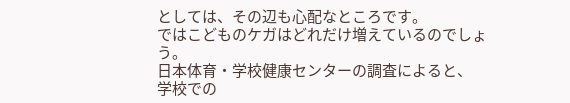としては、その辺も心配なところです。
ではこどものケガはどれだけ増えているのでしょう。
日本体育・学校健康センターの調査によると、
学校での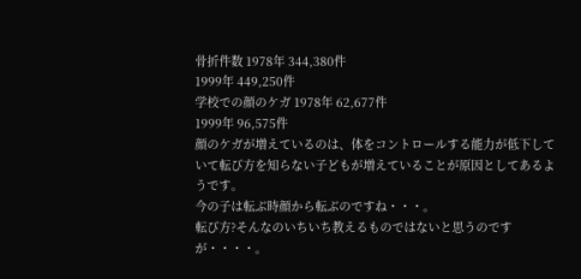骨折件数 1978年 344,380件
1999年 449,250件
学校での顔のケガ 1978年 62,677件
1999年 96,575件
顔のケガが増えているのは、体をコントロールする能力が低下していて転び方を知らない子どもが増えていることが原因としてあるようです。
今の子は転ぶ時顔から転ぶのですね・・・。
転び方?そんなのいちいち教えるものではないと思うのですが・・・・。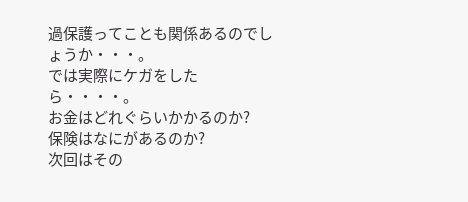過保護ってことも関係あるのでしょうか・・・。
では実際にケガをしたら・・・・。
お金はどれぐらいかかるのか?
保険はなにがあるのか?
次回はその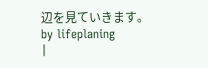辺を見ていきます。
by lifeplaning
|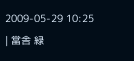2009-05-29 10:25
| 當舎 緑